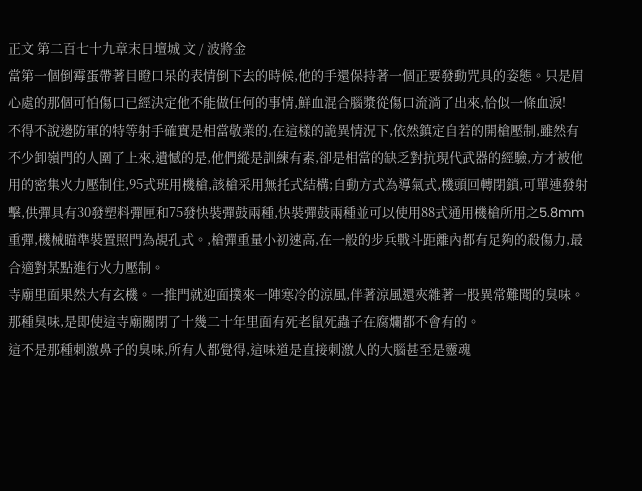正文 第二百七十九章末日壇城 文 / 波將金
當第一個倒霉蛋帶著目瞪口呆的表情倒下去的時候,他的手還保持著一個正要發動咒具的姿態。只是眉心處的那個可怕傷口已經決定他不能做任何的事情,鮮血混合腦漿從傷口流淌了出來,恰似一條血淚!
不得不說邊防軍的特等射手確實是相當敬業的,在這樣的詭異情況下,依然鎮定自若的開槍壓制,雖然有不少卸嶺門的人圍了上來,遺憾的是,他們縱是訓練有素,卻是相當的缺乏對抗現代武器的經驗,方才被他用的密集火力壓制住,95式班用機槍,該槍采用無托式結構;自動方式為導氣式,機頭回轉閉鎖,可單連發射擊,供彈具有30發塑料彈匣和75發快裝彈鼓兩種,快裝彈鼓兩種並可以使用88式通用機槍所用之5.8mm重彈,機械瞄準裝置照門為覘孔式。,槍彈重量小初速高,在一般的步兵戰斗距離內都有足夠的殺傷力,最合適對某點進行火力壓制。
寺廟里面果然大有玄機。一推門就迎面撲來一陣寒冷的涼風,伴著涼風還夾雜著一股異常難聞的臭味。那種臭味,是即使這寺廟關閉了十幾二十年里面有死老鼠死蟲子在腐爛都不會有的。
這不是那種刺激鼻子的臭味,所有人都覺得,這味道是直接刺激人的大腦甚至是靈魂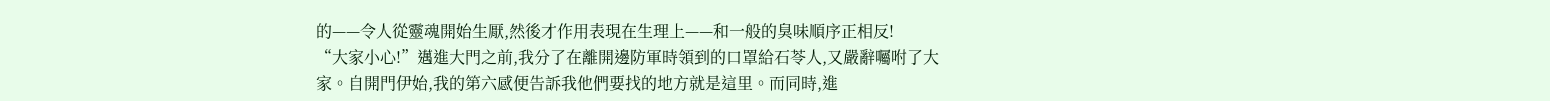的——令人從靈魂開始生厭,然後才作用表現在生理上——和一般的臭味順序正相反!
“大家小心!”邁進大門之前,我分了在離開邊防軍時領到的口罩給石苓人,又嚴辭囑咐了大家。自開門伊始,我的第六感便告訴我他們要找的地方就是這里。而同時,進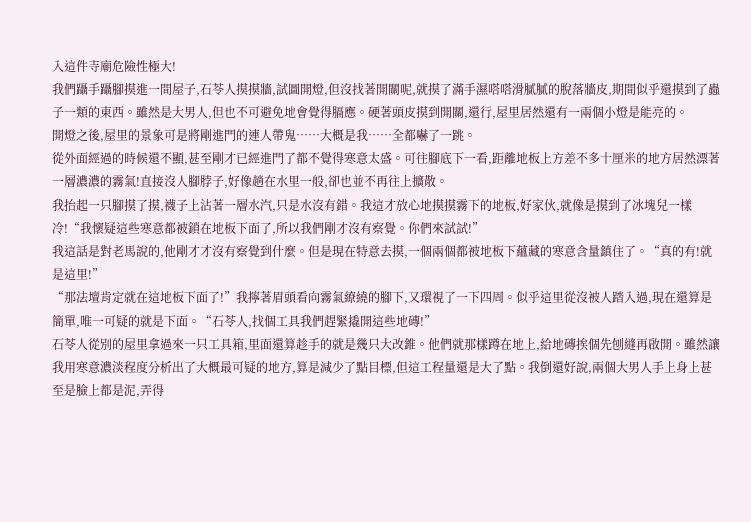入這件寺廟危險性極大!
我們躡手躡腳摸進一間屋子,石苓人摸摸牆,試圖開燈,但沒找著開關呢,就摸了滿手濕嗒嗒滑膩膩的脫落牆皮,期間似乎還摸到了蟲子一類的東西。雖然是大男人,但也不可避免地會覺得膈應。硬著頭皮摸到開關,還行,屋里居然還有一兩個小燈是能亮的。
開燈之後,屋里的景象可是將剛進門的連人帶鬼……大概是我……全都嚇了一跳。
從外面經過的時候還不顯,甚至剛才已經進門了都不覺得寒意太盛。可往腳底下一看,距離地板上方差不多十厘米的地方居然漂著一層濃濃的霧氣!直接沒人腳脖子,好像趟在水里一般,卻也並不再往上擴散。
我抬起一只腳摸了摸,襪子上沾著一層水汽,只是水沒有錯。我這才放心地摸摸霧下的地板,好家伙,就像是摸到了冰塊兒一樣冷!“我懷疑這些寒意都被鎖在地板下面了,所以我們剛才沒有察覺。你們來試試!”
我這話是對老馬說的,他剛才才沒有察覺到什麼。但是現在特意去摸,一個兩個都被地板下蘊藏的寒意含量鎮住了。“真的有!就是這里!”
“那法壇肯定就在這地板下面了!”我擰著眉頭看向霧氣繚繞的腳下,又環視了一下四周。似乎這里從沒被人踏入過,現在還算是簡單,唯一可疑的就是下面。“石苓人,找個工具我們趕緊撬開這些地磚!”
石苓人從別的屋里拿過來一只工具箱,里面還算趁手的就是幾只大改錐。他們就那樣蹲在地上,給地磚挨個先刨縫再啟開。雖然讓我用寒意濃淡程度分析出了大概最可疑的地方,算是減少了點目標,但這工程量還是大了點。我倒還好說,兩個大男人手上身上甚至是臉上都是泥,弄得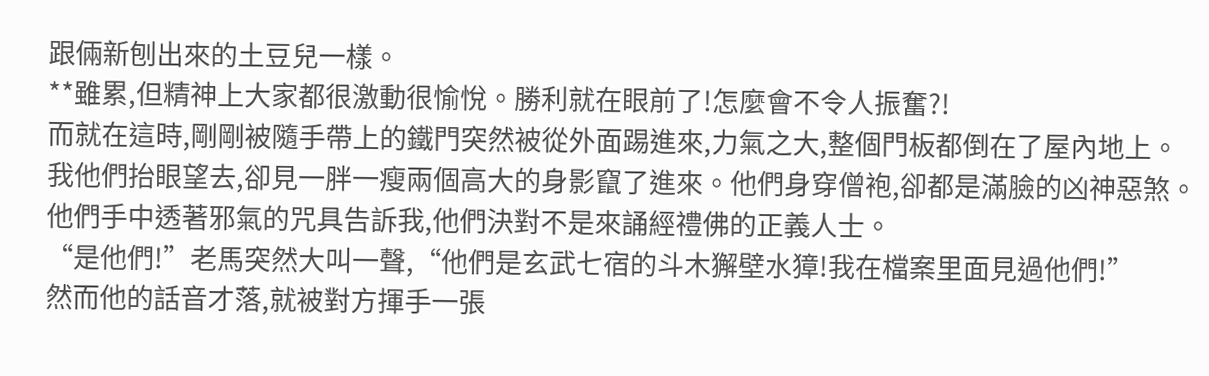跟倆新刨出來的土豆兒一樣。
**雖累,但精神上大家都很激動很愉悅。勝利就在眼前了!怎麼會不令人振奮?!
而就在這時,剛剛被隨手帶上的鐵門突然被從外面踢進來,力氣之大,整個門板都倒在了屋內地上。我他們抬眼望去,卻見一胖一瘦兩個高大的身影竄了進來。他們身穿僧袍,卻都是滿臉的凶神惡煞。他們手中透著邪氣的咒具告訴我,他們決對不是來誦經禮佛的正義人士。
“是他們!”老馬突然大叫一聲,“他們是玄武七宿的斗木獬壁水獐!我在檔案里面見過他們!”
然而他的話音才落,就被對方揮手一張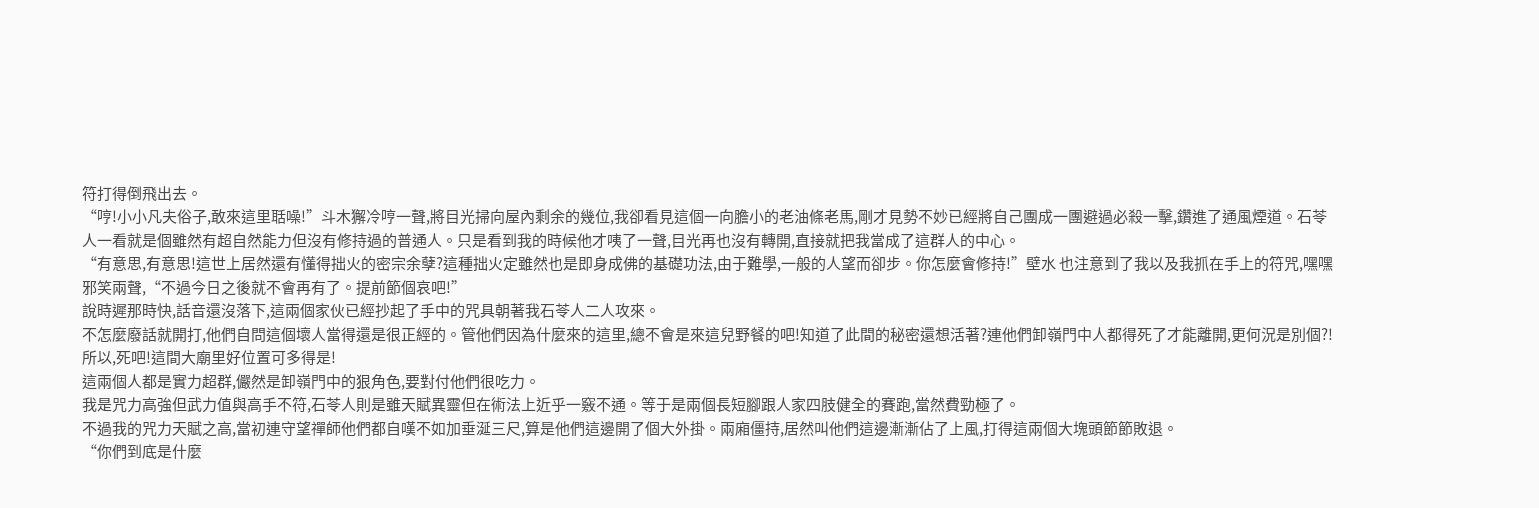符打得倒飛出去。
“哼!小小凡夫俗子,敢來這里聒噪!”斗木獬冷哼一聲,將目光掃向屋內剩余的幾位,我卻看見這個一向膽小的老油條老馬,剛才見勢不妙已經將自己團成一團避過必殺一擊,鑽進了通風煙道。石苓人一看就是個雖然有超自然能力但沒有修持過的普通人。只是看到我的時候他才咦了一聲,目光再也沒有轉開,直接就把我當成了這群人的中心。
“有意思,有意思!這世上居然還有懂得拙火的密宗余孽?這種拙火定雖然也是即身成佛的基礎功法,由于難學,一般的人望而卻步。你怎麼會修持!”壁水 也注意到了我以及我抓在手上的符咒,嘿嘿邪笑兩聲,“不過今日之後就不會再有了。提前節個哀吧!”
說時遲那時快,話音還沒落下,這兩個家伙已經抄起了手中的咒具朝著我石苓人二人攻來。
不怎麼廢話就開打,他們自問這個壞人當得還是很正經的。管他們因為什麼來的這里,總不會是來這兒野餐的吧!知道了此間的秘密還想活著?連他們卸嶺門中人都得死了才能離開,更何況是別個?!
所以,死吧!這間大廟里好位置可多得是!
這兩個人都是實力超群,儼然是卸嶺門中的狠角色,要對付他們很吃力。
我是咒力高強但武力值與高手不符,石苓人則是雖天賦異靈但在術法上近乎一竅不通。等于是兩個長短腳跟人家四肢健全的賽跑,當然費勁極了。
不過我的咒力天賦之高,當初連守望禪師他們都自嘆不如加垂涎三尺,算是他們這邊開了個大外掛。兩廂僵持,居然叫他們這邊漸漸佔了上風,打得這兩個大塊頭節節敗退。
“你們到底是什麼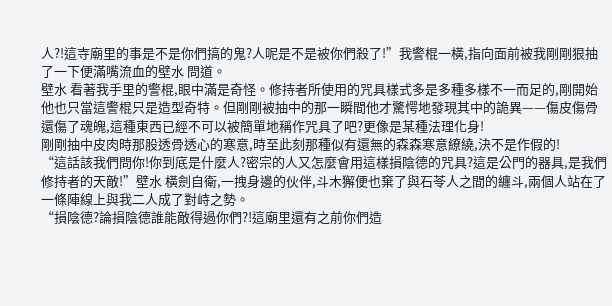人?!這寺廟里的事是不是你們搞的鬼?人呢是不是被你們殺了!”我警棍一橫,指向面前被我剛剛狠抽了一下便滿嘴流血的壁水 問道。
壁水 看著我手里的警棍,眼中滿是奇怪。修持者所使用的咒具樣式多是多種多樣不一而足的,剛開始他也只當這警棍只是造型奇特。但剛剛被抽中的那一瞬間他才驚愕地發現其中的詭異——傷皮傷骨還傷了魂魄,這種東西已經不可以被簡單地稱作咒具了吧?更像是某種法理化身!
剛剛抽中皮肉時那股透骨透心的寒意,時至此刻那種似有還無的森森寒意繚繞,決不是作假的!
“這話該我們問你!你到底是什麼人?密宗的人又怎麼會用這樣損陰德的咒具?這是公門的器具,是我們修持者的天敵!”壁水 橫劍自衛,一拽身邊的伙伴,斗木獬便也棄了與石苓人之間的纏斗,兩個人站在了一條陣線上與我二人成了對峙之勢。
“損陰德?論損陰德誰能敵得過你們?!這廟里還有之前你們造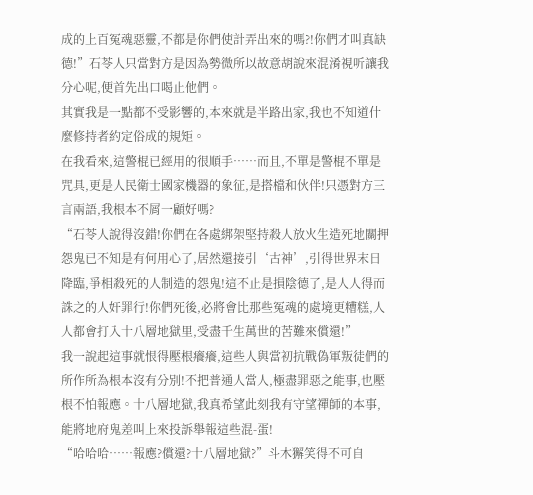成的上百冤魂惡靈,不都是你們使計弄出來的嗎?!你們才叫真缺德!”石苓人只當對方是因為勢微所以故意胡說來混淆視听讓我分心呢,便首先出口喝止他們。
其實我是一點都不受影響的,本來就是半路出家,我也不知道什麼修持者約定俗成的規矩。
在我看來,這警棍已經用的很順手……而且,不單是警棍不單是咒具,更是人民衛士國家機器的象征,是搭檔和伙伴!只憑對方三言兩語,我根本不屑一顧好嗎?
“石苓人說得沒錯!你們在各處綁架堅持殺人放火生造死地關押怨鬼已不知是有何用心了,居然還接引‘古神’,引得世界末日降臨,爭相殺死的人制造的怨鬼!這不止是損陰德了,是人人得而誅之的人奸罪行!你們死後,必將會比那些冤魂的處境更糟糕,人人都會打入十八層地獄里,受盡千生萬世的苦難來償還!”
我一說起這事就恨得壓根癢癢,這些人與當初抗戰偽軍叛徒們的所作所為根本沒有分別!不把普通人當人,極盡罪惡之能事,也壓根不怕報應。十八層地獄,我真希望此刻我有守望禪師的本事,能將地府鬼差叫上來投訴舉報這些混-蛋!
“哈哈哈……報應?償還?十八層地獄?”斗木獬笑得不可自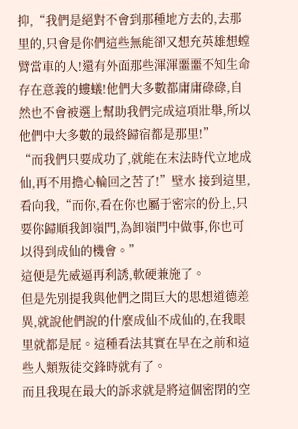抑,“我們是絕對不會到那種地方去的,去那里的,只會是你們這些無能卻又想充英雄想螳臂當車的人!還有外面那些渾渾噩噩不知生命存在意義的螻蟻!他們大多數都庸庸碌碌,自然也不會被選上幫助我們完成這項壯舉,所以他們中大多數的最終歸宿都是那里!”
“而我們只要成功了,就能在末法時代立地成仙,再不用擔心輪回之苦了!”壁水 接到這里,看向我,“而你,看在你也屬于密宗的份上,只要你歸順我卸嶺門,為卸嶺門中做事,你也可以得到成仙的機會。”
這便是先威逼再利誘,軟硬兼施了。
但是先別提我與他們之間巨大的思想道德差異,就說他們說的什麼成仙不成仙的,在我眼里就都是屁。這種看法其實在早在之前和這些人類叛徒交鋒時就有了。
而且我現在最大的訴求就是將這個密閉的空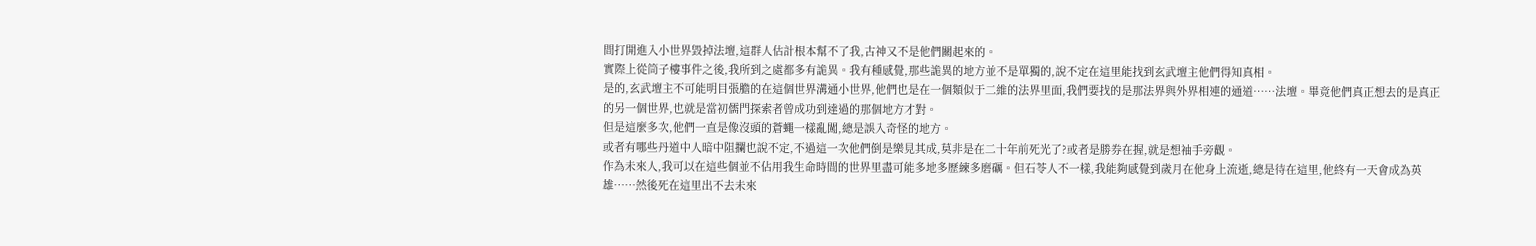間打開進入小世界毀掉法壇,這群人估計根本幫不了我,古神又不是他們關起來的。
實際上從筒子樓事件之後,我所到之處都多有詭異。我有種感覺,那些詭異的地方並不是單獨的,說不定在這里能找到玄武壇主他們得知真相。
是的,玄武壇主不可能明目張膽的在這個世界溝通小世界,他們也是在一個類似于二維的法界里面,我們要找的是那法界與外界相連的通道……法壇。畢竟他們真正想去的是真正的另一個世界,也就是當初儒門探索者曾成功到達過的那個地方才對。
但是這麼多次,他們一直是像沒頭的蒼蠅一樣亂闖,總是誤入奇怪的地方。
或者有哪些丹道中人暗中阻攔也說不定,不過這一次他們倒是樂見其成,莫非是在二十年前死光了?或者是勝券在握,就是想袖手旁觀。
作為未來人,我可以在這些個並不佔用我生命時間的世界里盡可能多地多歷練多磨礪。但石苓人不一樣,我能夠感覺到歲月在他身上流逝,總是待在這里,他終有一天會成為英雄……然後死在這里出不去未來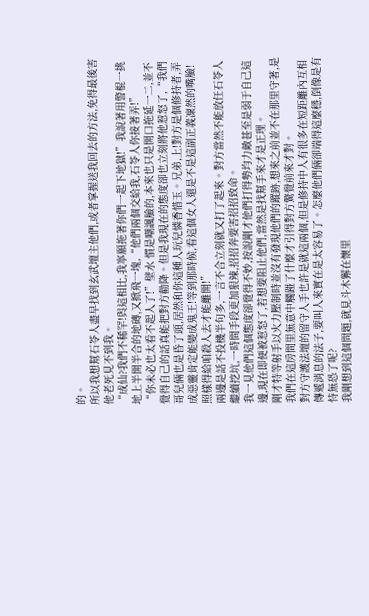的。
所以我想幫石苓人盡早找到玄武壇主他們,或者掌握送我回去的方法,免得最後害他老死見不到我。
“成仙?我們不稀罕!與這相比,我寧願拖著你們一起下地獄!”我說著用警棍一挑地上半開半合的地磚,又掀飛一塊,“他們兩個交給我,石苓人你接著弄!”
“你未必也太看不起人了!”壁水 慣是嘲諷臉的,本來也只是開口拖延一二,並不覺得自己的話真能把對方勸降。但是我現在的態度卻也立刻將他惹怒了,“我們哥兒倆也是昏了頭,居然和你這種人玩兒憐香惜玉。兄弟,上!對方是個修持者,弄成惡靈肯定能變成鬼王!等到那時候,看這個女人還是不是這副正義凜然的嘴臉!照樣得給咱殺人去才能離開!”
兩邊是話不投機半句多,一言不合立刻就又打了起來。對方當然不能放任石苓人繼續挖坑,一時間手段更加狠辣,招招奔要害招招致命。
我一見他們這個態度卻覺得不妙,按說剛才他們打得勢均力敵甚至是弱于自己這邊,現在即便被惹怒了,若想要阻止他們,當然是找幫手來才是正理。
剛才特等射手以火力壓制時並沒有發現他們的蹤跡,想來之前並不在那里守著,是我們在這房間里無意中觸踫了什麼才引得對方驚覺前來才對。
對方守護法壇的留守人手也許是就這兩個,但是修持中人有很多在短距離內互相傳遞消息的法子,要叫人來實在是太容易了。怎麼他們倆卻端得這麼穩,倒像是有恃無恐了呢?
我剛想到這個問題,就見斗木獬在懷里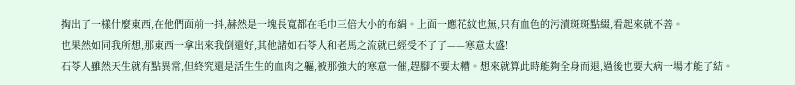掏出了一樣什麼東西,在他們面前一抖,赫然是一塊長寬都在毛巾三倍大小的布絹。上面一應花紋也無,只有血色的污漬斑斑點綴,看起來就不善。
也果然如同我所想,那東西一拿出來我倒還好,其他諸如石苓人和老馬之流就已經受不了了——寒意太盛!
石苓人雖然天生就有點異常,但終究還是活生生的血肉之軀,被那強大的寒意一催,趕腳不要太糟。想來就算此時能夠全身而退,過後也要大病一場才能了結。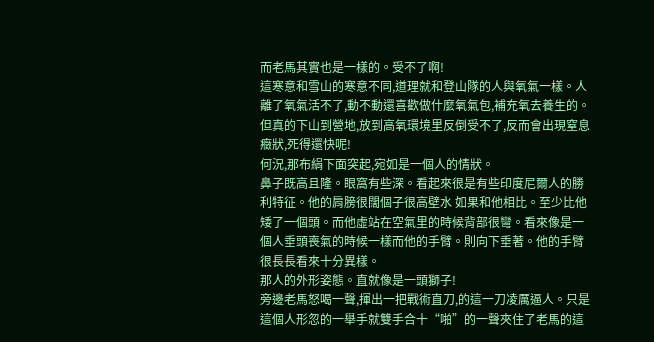而老馬其實也是一樣的。受不了啊!
這寒意和雪山的寒意不同,道理就和登山隊的人與氧氣一樣。人離了氧氣活不了,動不動還喜歡做什麼氧氣包,補充氧去養生的。但真的下山到營地,放到高氧環境里反倒受不了,反而會出現窒息癥狀,死得還快呢!
何況,那布絹下面突起,宛如是一個人的情狀。
鼻子既高且隆。眼窩有些深。看起來很是有些印度尼爾人的勝利特征。他的肩膀很闊個子很高壁水 如果和他相比。至少比他矮了一個頭。而他虛站在空氣里的時候背部很彎。看來像是一個人垂頭喪氣的時候一樣而他的手臂。則向下垂著。他的手臂很長長看來十分異樣。
那人的外形姿態。直就像是一頭獅子!
旁邊老馬怒喝一聲,揮出一把戰術直刀,的這一刀凌厲逼人。只是這個人形忽的一舉手就雙手合十“啪”的一聲夾住了老馬的這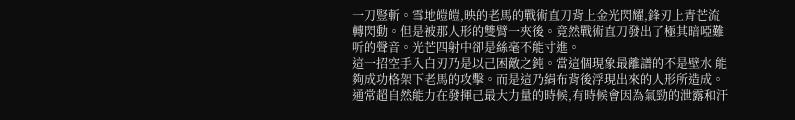一刀豎斬。雪地皚皚,映的老馬的戰術直刀背上金光閃耀,鋒刃上青芒流轉閃動。但是被那人形的雙臂一夾後。竟然戰術直刀發出了極其暗啞難听的聲音。光芒四射中卻是絲毫不能寸進。
這一招空手入白刃乃是以己困敵之鈍。當這個現象最離譜的不是壁水 能夠成功格架下老馬的攻擊。而是這乃絹布背後浮現出來的人形所造成。
通常超自然能力在發揮己最大力量的時候,有時候會因為氣勁的泄露和汗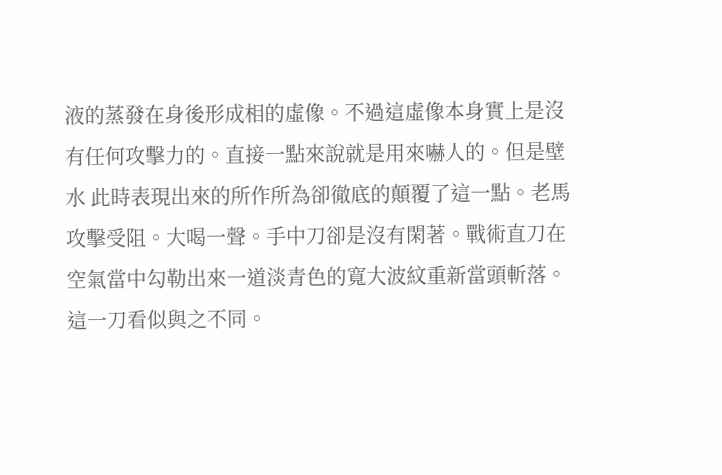液的蒸發在身後形成相的虛像。不過這虛像本身實上是沒有任何攻擊力的。直接一點來說就是用來嚇人的。但是壁水 此時表現出來的所作所為卻徹底的顛覆了這一點。老馬攻擊受阻。大喝一聲。手中刀卻是沒有閑著。戰術直刀在空氣當中勾勒出來一道淡青色的寬大波紋重新當頭斬落。這一刀看似與之不同。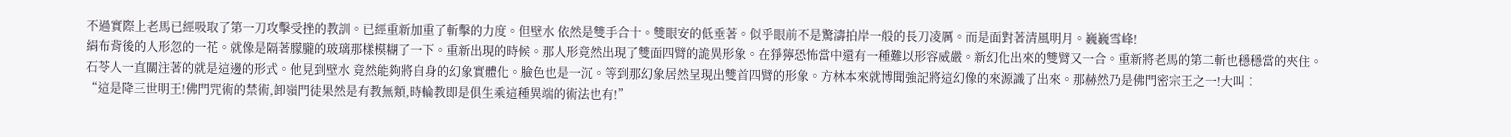不過實際上老馬已經吸取了第一刀攻擊受挫的教訓。已經重新加重了斬擊的力度。但壁水 依然是雙手合十。雙眼安的低垂著。似乎眼前不是驚濤拍岸一般的長刀凌厲。而是面對著清風明月。巍巍雪峰!
絹布背後的人形忽的一花。就像是隔著朦朧的玻璃那樣模糊了一下。重新出現的時候。那人形竟然出現了雙面四臂的詭異形象。在猙獰恐怖當中還有一種難以形容威嚴。新幻化出來的雙臂又一合。重新將老馬的第二斬也穩穩當的夾住。
石苓人一直關注著的就是這邊的形式。他見到壁水 竟然能夠將自身的幻象實體化。臉色也是一沉。等到那幻象居然呈現出雙首四臂的形象。方林本來就博聞強記將這幻像的來源識了出來。那赫然乃是佛門密宗王之一!大叫︰
“這是降三世明王!佛門咒術的禁術,卸嶺門徒果然是有教無類,時輪教即是俱生乘這種異端的術法也有!”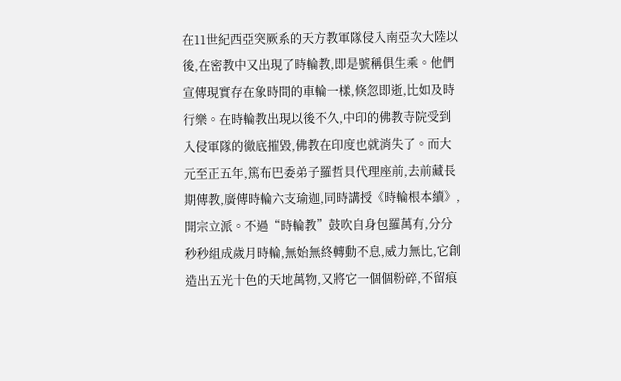在11世紀西亞突厥系的天方教軍隊侵入南亞次大陸以後,在密教中又出現了時輪教,即是號稱俱生乘。他們宣傳現實存在象時間的車輪一樣,倏忽即逝,比如及時行樂。在時輪教出現以後不久,中印的佛教寺院受到入侵軍隊的徹底摧毀,佛教在印度也就消失了。而大元至正五年,篤布巴委弟子羅哲貝代理座前,去前藏長期傳教,廣傳時輪六支瑜迦,同時講授《時輪根本續》,開宗立派。不過“時輪教”鼓吹自身包羅萬有,分分秒秒組成歲月時輪,無始無終轉動不息,威力無比,它創造出五光十色的天地萬物,又將它一個個粉碎,不留痕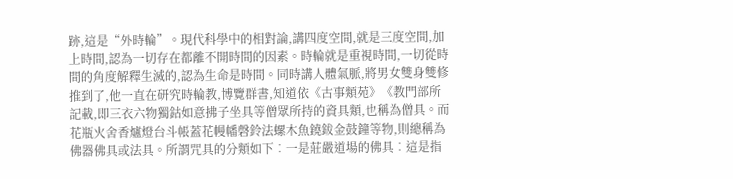跡,這是“外時輪”。現代科學中的相對論,講四度空間,就是三度空間,加上時間,認為一切存在都離不開時間的因素。時輪就是重視時間,一切從時間的角度解釋生滅的,認為生命是時間。同時講人體氣脈,將男女雙身雙修推到了,他一直在研究時輪教,博覽群書,知道依《古事類苑》《教門部所記載,即三衣六物獨鈷如意拂子坐具等僧眾所持的資具類,也稱為僧具。而花瓶火舍香爐燈台斗帳蓋花幔幡磬鈴法螺木魚鐃鈸金鼓鐘等物,則總稱為佛器佛具或法具。所謂咒具的分類如下︰一是莊嚴道場的佛具︰這是指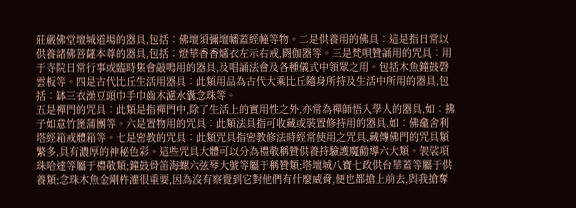莊嚴佛堂壇城道場的器具,包括︰佛壇須彌壇幡蓋經幢等物。二是供養用的佛具︰這是指日常以供養諸佛菩薩本尊的器具,包括︰燈華香香爐衣左示右戒,閼伽器等。三是梵唄贊誦用的咒具︰用于寺院日常行事或臨時集會敲鳴用的器具,及唱誦法會及各種儀式中領眾之用。包括木魚鐘鼓磬雲板等。四是古代比丘生活用器具︰此類用品為古代大乘比丘隨身所持及生活中所用的器具,包括︰缽三衣澡豆頭巾手巾齒木濾水囊念珠等。
五是禪門的咒具︰此類是指禪門中,除了生活上的實用性之外,亦常為禪師悟入學人的器具,如︰拂子如意竹篦蒲團等。六是置物用的咒具︰此類法具指可收藏或裝置修持用的器具,如︰佛龕舍利塔經箱戒體箱等。七是密教的咒具︰此類咒具指密教修法時經常使用之咒具,藏傳佛門的咒具類繁多,具有濃厚的神秘色彩。這些咒具大體可以分為禮敬稱贊供養持驗護魔勸導六大類。袈裟項珠哈達等屬于禮敬類;鐘鼓骨笛海螺六弦琴大號等屬于稱贊類;塔壇城八寶七政供台華蓋等屬于供養類;念珠木魚金剛杵灌很重要,因為沒有察覺到它對他們有什麼威脅,便也都搶上前去,與我搶奪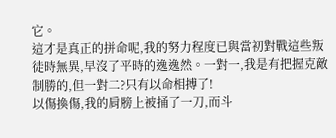它。
這才是真正的拼命呢,我的努力程度已與當初對戰這些叛徒時無異,早沒了平時的逸逸然。一對一,我是有把握克敵制勝的,但一對二?只有以命相搏了!
以傷換傷,我的肩膀上被捅了一刀,而斗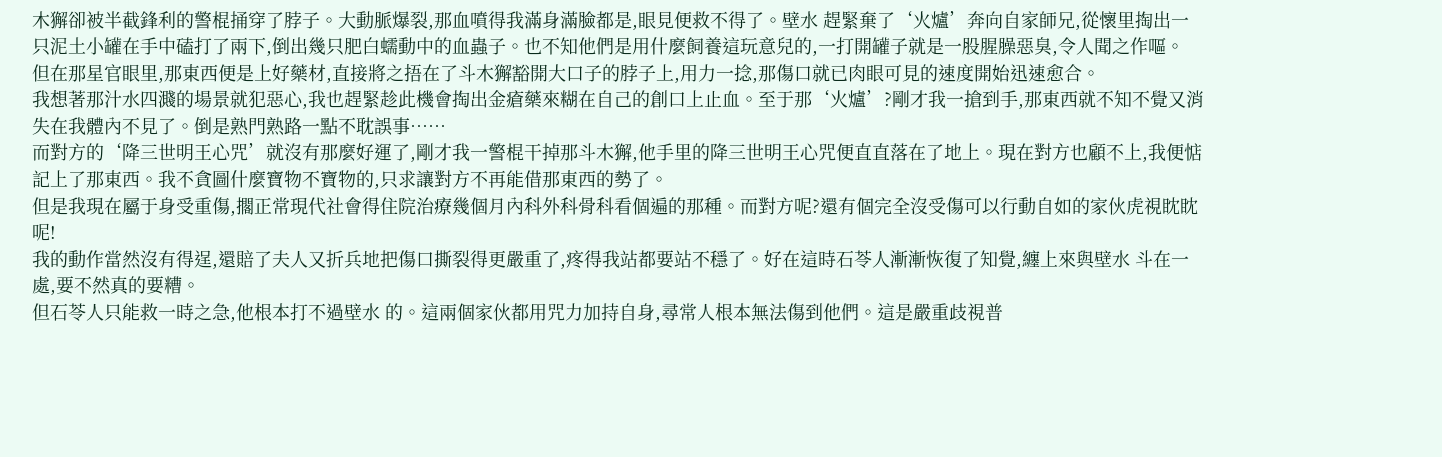木獬卻被半截鋒利的警棍捅穿了脖子。大動脈爆裂,那血噴得我滿身滿臉都是,眼見便救不得了。壁水 趕緊棄了‘火爐’奔向自家師兄,從懷里掏出一只泥土小罐在手中磕打了兩下,倒出幾只肥白蠕動中的血蟲子。也不知他們是用什麼飼養這玩意兒的,一打開罐子就是一股腥臊惡臭,令人聞之作嘔。
但在那星官眼里,那東西便是上好藥材,直接將之捂在了斗木獬豁開大口子的脖子上,用力一捻,那傷口就已肉眼可見的速度開始迅速愈合。
我想著那汁水四濺的場景就犯惡心,我也趕緊趁此機會掏出金瘡藥來糊在自己的創口上止血。至于那‘火爐’?剛才我一搶到手,那東西就不知不覺又消失在我體內不見了。倒是熟門熟路一點不耽誤事……
而對方的‘降三世明王心咒’就沒有那麼好運了,剛才我一警棍干掉那斗木獬,他手里的降三世明王心咒便直直落在了地上。現在對方也顧不上,我便惦記上了那東西。我不貪圖什麼寶物不寶物的,只求讓對方不再能借那東西的勢了。
但是我現在屬于身受重傷,擱正常現代社會得住院治療幾個月內科外科骨科看個遍的那種。而對方呢?還有個完全沒受傷可以行動自如的家伙虎視眈眈呢!
我的動作當然沒有得逞,還賠了夫人又折兵地把傷口撕裂得更嚴重了,疼得我站都要站不穩了。好在這時石苓人漸漸恢復了知覺,纏上來與壁水 斗在一處,要不然真的要糟。
但石苓人只能救一時之急,他根本打不過壁水 的。這兩個家伙都用咒力加持自身,尋常人根本無法傷到他們。這是嚴重歧視普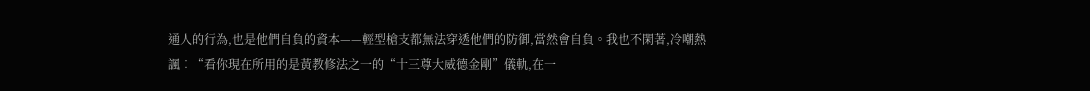通人的行為,也是他們自負的資本——輕型槍支都無法穿透他們的防御,當然會自負。我也不閑著,冷嘲熱諷︰“看你現在所用的是黃教修法之一的“十三尊大威德金剛”儀軌,在一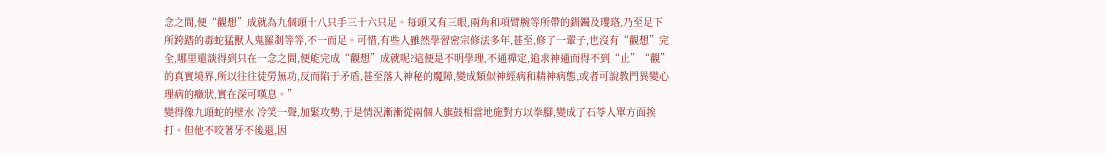念之間,便“觀想”成就為九個頭十八只手三十六只足。每頭又有三眼,兩角和項臂腕等所帶的釧鐲及瓔珞,乃至足下所跨踏的毒蛇猛獸人鬼羅剎等等,不一而足。可惜,有些人雖然學習密宗修法多年,甚至,修了一輩子,也沒有“觀想”完全,哪里還談得到只在一念之間,便能完成“觀想”成就呢?這便是不明學理,不通禪定,追求神通而得不到“止”“觀”的真實境界,所以往往徒勞無功,反而陷于矛盾,甚至落入神秘的魔障,變成類似神經病和精神病態,或者可說教門異變心理病的癥狀,實在深可嘆息。”
變得像九頭蛇的壁水 冷笑一聲,加緊攻勢,于是情況漸漸從兩個人旗鼓相當地施對方以拳腳,變成了石苓人單方面挨打。但他不咬著牙不後退,因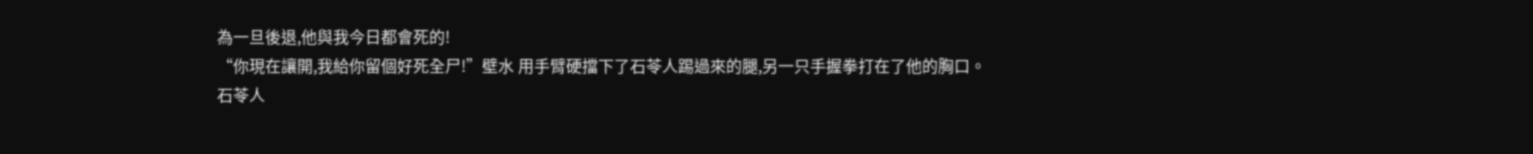為一旦後退,他與我今日都會死的!
“你現在讓開,我給你留個好死全尸!”壁水 用手臂硬擋下了石苓人踢過來的腿,另一只手握拳打在了他的胸口。
石苓人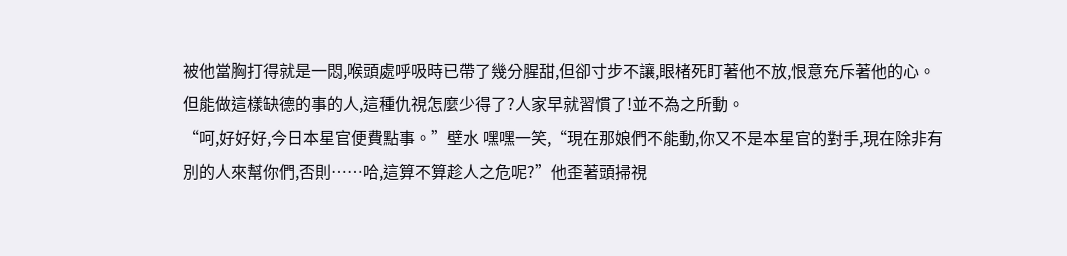被他當胸打得就是一悶,喉頭處呼吸時已帶了幾分腥甜,但卻寸步不讓,眼楮死盯著他不放,恨意充斥著他的心。
但能做這樣缺德的事的人,這種仇視怎麼少得了?人家早就習慣了!並不為之所動。
“呵,好好好,今日本星官便費點事。”壁水 嘿嘿一笑,“現在那娘們不能動,你又不是本星官的對手,現在除非有別的人來幫你們,否則……哈,這算不算趁人之危呢?”他歪著頭掃視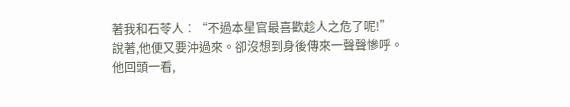著我和石苓人︰“不過本星官最喜歡趁人之危了呢!”
說著,他便又要沖過來。卻沒想到身後傳來一聲聲慘呼。
他回頭一看,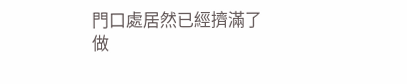門口處居然已經擠滿了做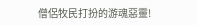僧侶牧民打扮的游魂惡靈!